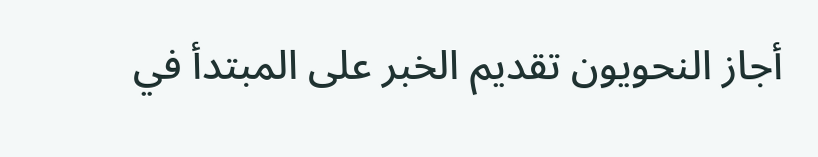أجاز النحويون تقديم الخبر على المبتدأ في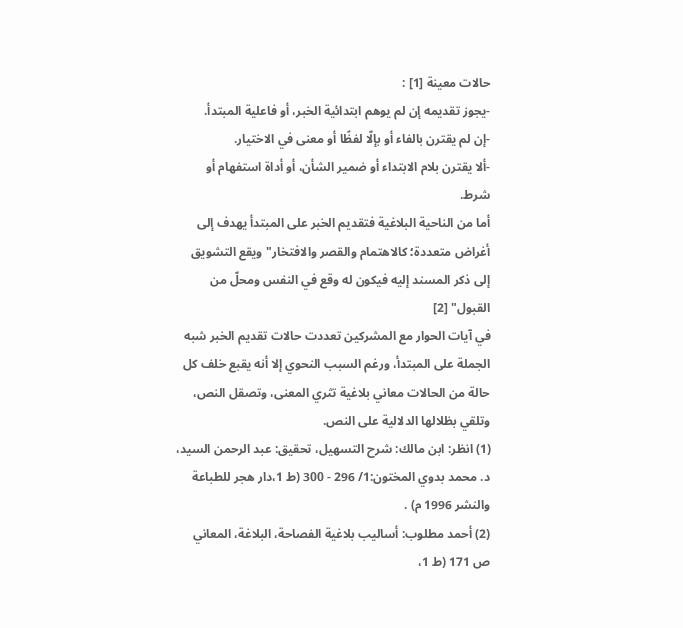حالات معينة [1] :
-يجوز تقديمه إن لم يوهم ابتدائية الخبر، أو فاعلية المبتدأ.
-إن لم يقترن بالفاء أو بإلّا لفظًا أو معنى في الاختيار.
-ألا يقترن بلام الابتداء أو ضمير الشأن، أو أداة استفهام أو شرط.
أما من الناحية البلاغية فتقديم الخبر على المبتدأ يهدف إلى أغراض متعددة؛ كالاهتمام والقصر والافتخار"ويقع التشويق إلى ذكر المسند إليه فيكون له وقع في النفس ومحلّ من القبول" [2]
في آيات الحوار مع المشركين تعددت حالات تقديم الخبر شبه الجملة على المبتدأ، ورغم السبب النحوي إلا أنه يقبع خلف كل حالة من الحالات معاني بلاغية تثري المعنى، وتصقل النص، وتلقي بظلالها الدلالية على النص.
(1) انظر: ابن مالك: شرح التسهيل، تحقيق: عبد الرحمن السيد، د. محمد بدوي المختون:1/ 296 - 300 (ط 1،دار هجر للطباعة والنشر 1996 م) .
(2) أحمد مطلوب: أساليب بلاغية الفصاحة، البلاغة، المعاني ص 171 (ط 1،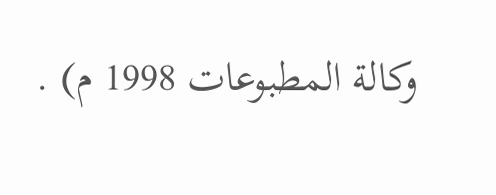وكالة المطبوعات 1998 م) .